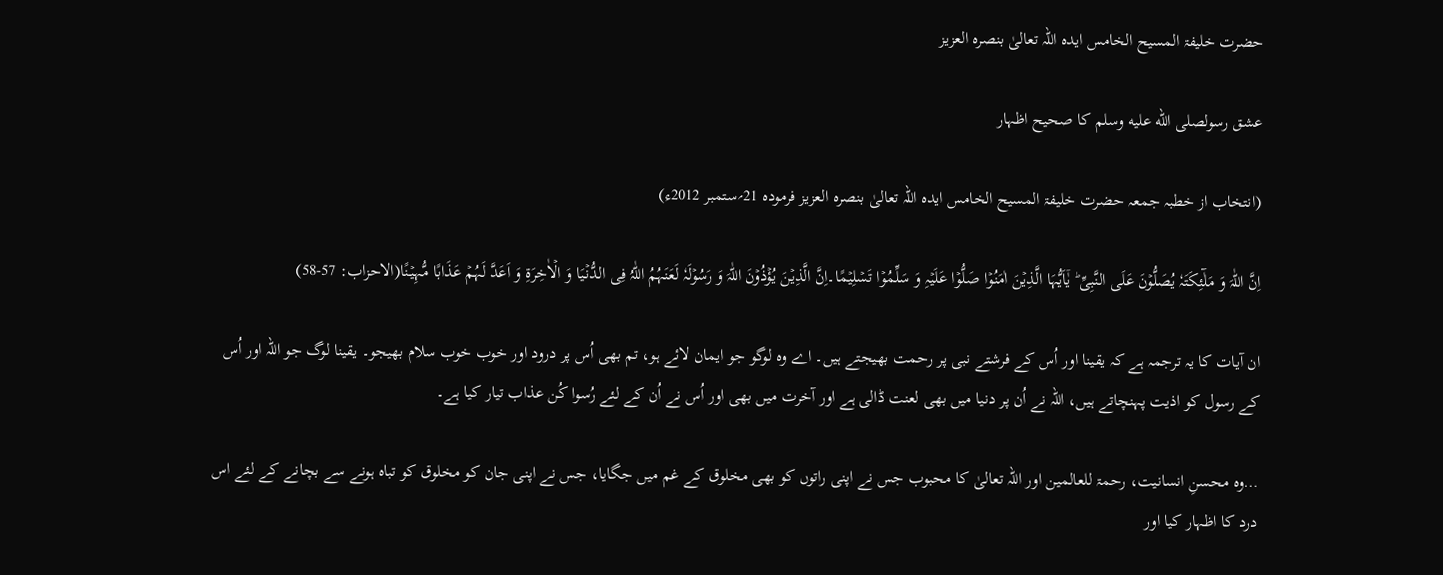حضرت خلیفۃ المسیح الخامس ایدہ اللہ تعالیٰ بنصرہ العزیز

عشق رسولصلى الله عليه وسلم کا صحیح اظہار

(انتخاب از خطبہ جمعہ حضرت خلیفۃ المسیح الخامس ایدہ اللہ تعالیٰ بنصرہ العزیز فرمودہ 21؍ستمبر 2012ء)

اِنَّ اللّٰہَ وَ مَلٰٓئِکَتَہٗ یُصَلُّوۡنَ عَلَی النَّبِیِّ ؕ یٰۤاَیُّہَا الَّذِیۡنَ اٰمَنُوۡا صَلُّوۡا عَلَیۡہِ وَ سَلِّمُوۡا تَسۡلِیۡمًا۔اِنَّ الَّذِیۡنَ یُؤۡذُوۡنَ اللّٰہَ وَ رَسُوۡلَہٗ لَعَنَہُمُ اللّٰہُ فِی الدُّنۡیَا وَ الۡاٰخِرَۃِ وَ اَعَدَّ لَہُمۡ عَذَابًا مُّہِیۡنًا(الاحزاب: 57-58)

ان آیات کا یہ ترجمہ ہے کہ یقینا اور اُس کے فرشتے نبی پر رحمت بھیجتے ہیں۔ اے وہ لوگو جو ایمان لائے ہو، تم بھی اُس پر درود اور خوب خوب سلام بھیجو۔ یقینا لوگ جو اللہ اور اُس کے رسول کو اذیت پہنچاتے ہیں، اللہ نے اُن پر دنیا میں بھی لعنت ڈالی ہے اور آخرت میں بھی اور اُس نے اُن کے لئے رُسوا کُن عذاب تیار کیا ہے۔

…وہ محسنِ انسانیت، رحمۃ للعالمین اور اللہ تعالیٰ کا محبوب جس نے اپنی راتوں کو بھی مخلوق کے غم میں جگایا، جس نے اپنی جان کو مخلوق کو تباہ ہونے سے بچانے کے لئے اس درد کا اظہار کیا اور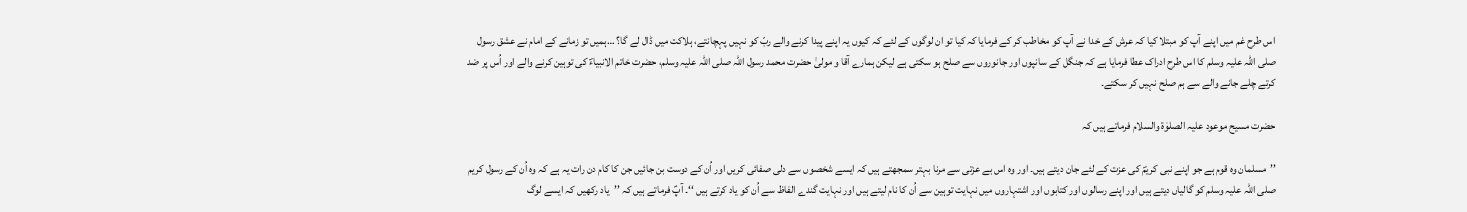اس طرح غم میں اپنے آپ کو مبتلا کیا کہ عرش کے خدا نے آپ کو مخاطب کر کے فرمایا کہ کیا تو ان لوگوں کے لئے کہ کیوں یہ اپنے پیدا کرنے والے ربّ کو نہیں پہچانتے، ہلاکت میں ڈال لے گا؟ …ہمیں تو زمانے کے امام نے عشق رسول صلی اللہ علیہ وسلم کا اس طرح ادراک عطا فرمایا ہے کہ جنگل کے سانپوں اور جانوروں سے صلح ہو سکتی ہے لیکن ہمارے آقا و مولیٰ حضرت محمد رسول اللہ صلی اللہ علیہ وسلم، حضرت خاتم الانبیاءؐ کی توہین کرنے والے اور اُس پر ضد کرتے چلے جانے والے سے ہم صلح نہیں کر سکتے۔

حضرت مسیح موعود علیہ الصلوٰۃ والسلام فرماتے ہیں کہ

’’مسلمان وہ قوم ہے جو اپنے نبی کریمؐ کی عزت کے لئے جان دیتے ہیں۔ اور وہ اس بے عزتی سے مرنا بہتر سمجھتے ہیں کہ ایسے شخصوں سے دلی صفائی کریں اور اُن کے دوست بن جائیں جن کا کام دن رات یہ ہے کہ وہ اُن کے رسول کریم صلی اللہ علیہ وسلم کو گالیاں دیتے ہیں اور اپنے رسالوں اور کتابوں اور اشتہاروں میں نہایت توہین سے اُن کا نام لیتے ہیں اور نہایت گندے الفاظ سے اُن کو یاد کرتے ہیں ‘‘۔ آپؑ فرماتے ہیں کہ ’’یاد رکھیں کہ ایسے لوگ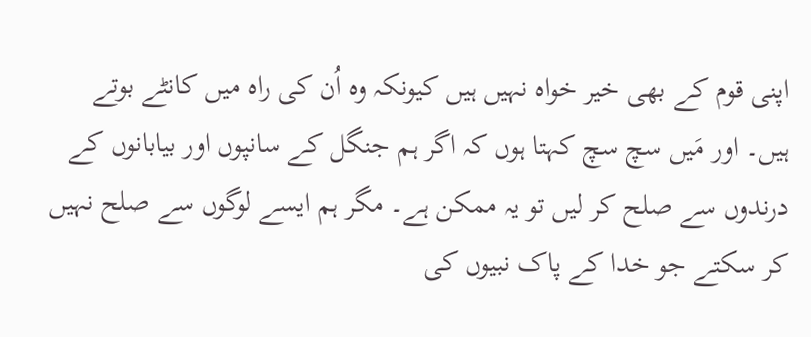اپنی قوم کے بھی خیر خواہ نہیں ہیں کیونکہ وہ اُن کی راہ میں کانٹے بوتے ہیں۔ اور مَیں سچ سچ کہتا ہوں کہ اگر ہم جنگل کے سانپوں اور بیابانوں کے درندوں سے صلح کر لیں تو یہ ممکن ہے۔ مگر ہم ایسے لوگوں سے صلح نہیں کر سکتے جو خدا کے پاک نبیوں کی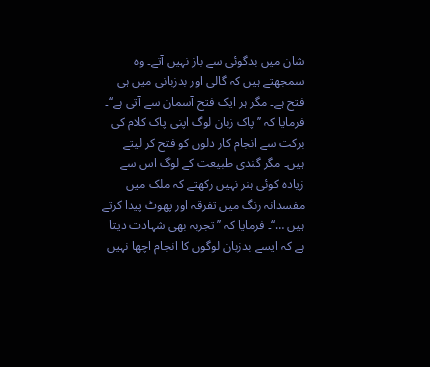شان میں بدگوئی سے باز نہیں آتے۔ وہ سمجھتے ہیں کہ گالی اور بدزبانی میں ہی فتح ہے۔ مگر ہر ایک فتح آسمان سے آتی ہے‘‘۔ فرمایا کہ ’’پاک زبان لوگ اپنی پاک کلام کی برکت سے انجام کار دلوں کو فتح کر لیتے ہیں۔ مگر گندی طبیعت کے لوگ اس سے زیادہ کوئی ہنر نہیں رکھتے کہ ملک میں مفسدانہ رنگ میں تفرقہ اور پھوٹ پیدا کرتے ہیں …‘‘۔ فرمایا کہ ’’تجربہ بھی شہادت دیتا ہے کہ ایسے بدزبان لوگوں کا انجام اچھا نہیں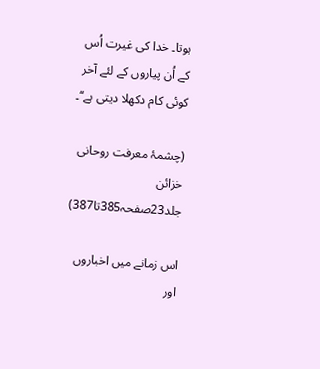ہوتا۔ خدا کی غیرت اُس کے اُن پیاروں کے لئے آخر کوئی کام دکھلا دیتی ہے‘‘۔

(چشمۂ معرفت روحانی خزائن جلد23صفحہ385تا387)

اس زمانے میں اخباروں اور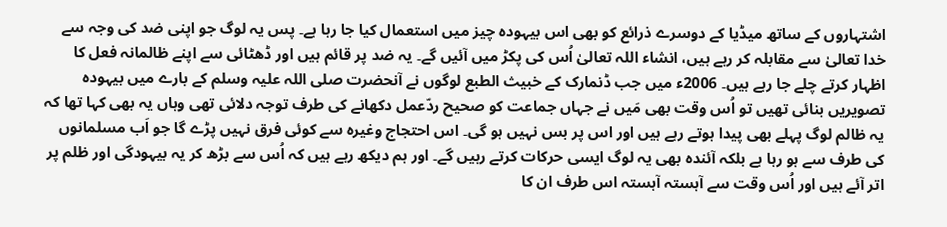اشتہاروں کے ساتھ میڈیا کے دوسرے ذرائع کو بھی اس بیہودہ چیز میں استعمال کیا جا رہا ہے۔ پس یہ لوگ جو اپنی ضد کی وجہ سے خدا تعالیٰ سے مقابلہ کر رہے ہیں، انشاء اللہ تعالیٰ اُس کی پکڑ میں آئیں گے۔ یہ ضد پر قائم ہیں اور ڈھٹائی سے اپنے ظالمانہ فعل کا اظہار کرتے چلے جا رہے ہیں۔ 2006ء میں جب ڈنمارک کے خبیث الطبع لوگوں نے آنحضرت صلی اللہ علیہ وسلم کے بارے میں بیہودہ تصویریں بنائی تھیں تو اُس وقت بھی مَیں نے جہاں جماعت کو صحیح ردّعمل دکھانے کی طرف توجہ دلائی تھی وہاں یہ بھی کہا تھا کہ یہ ظالم لوگ پہلے بھی پیدا ہوتے رہے ہیں اور اس پر بس نہیں ہو گی۔ اس احتجاج وغیرہ سے کوئی فرق نہیں پڑے گا جو اَب مسلمانوں کی طرف سے ہو رہا ہے بلکہ آئندہ بھی یہ لوگ ایسی حرکات کرتے رہیں گے۔ اور ہم دیکھ رہے ہیں کہ اُس سے بڑھ کر یہ بیہودگی اور ظلم پر اتر آئے ہیں اور اُس وقت سے آہستہ آہستہ اس طرف ان کا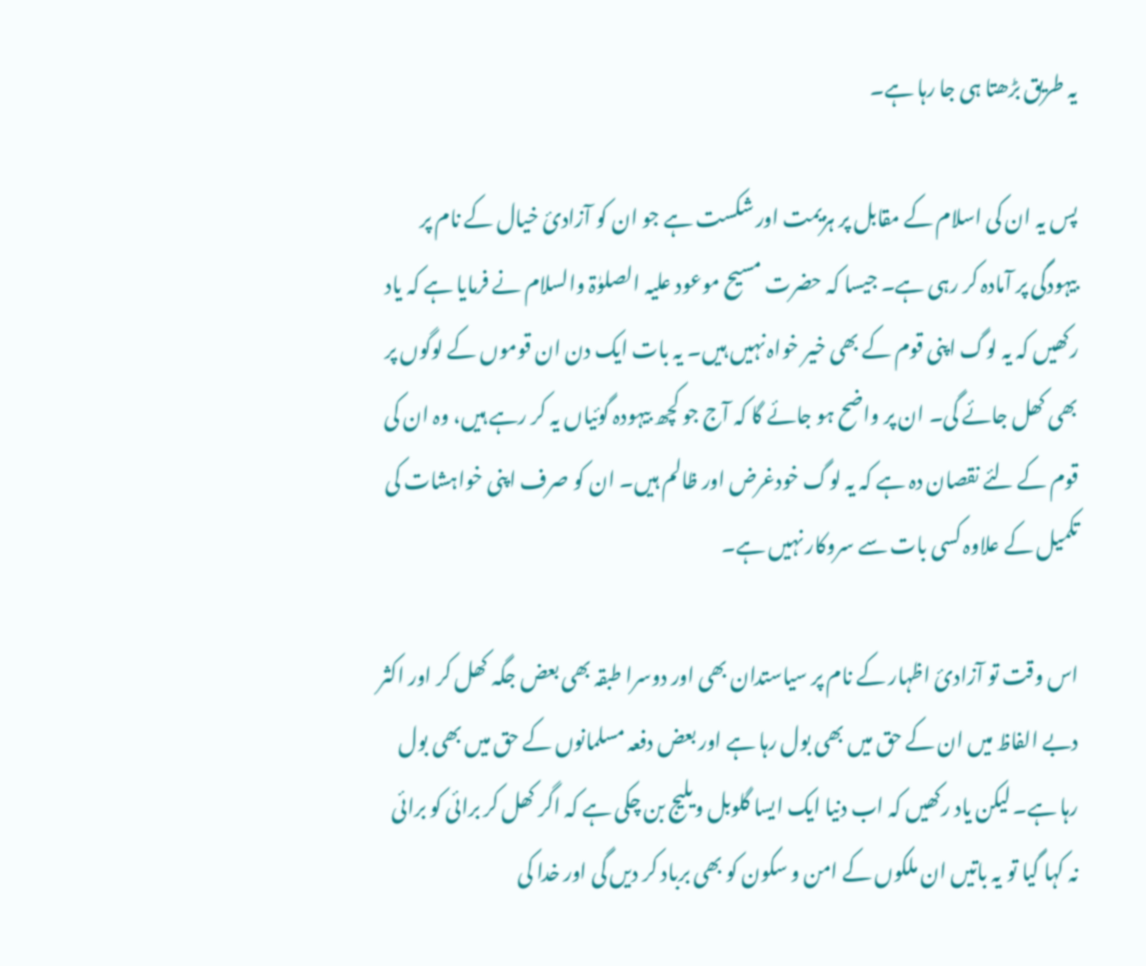یہ طریق بڑھتا ہی جا رہا ہے۔

پس یہ ان کی اسلام کے مقابل پر ہزیمت اور شکست ہے جو ان کو آزادیٔ خیال کے نام پر بیہودگی پر آمادہ کر رہی ہے۔ جیسا کہ حضرت مسیح موعود علیہ الصلوٰۃ والسلام نے فرمایا ہے کہ یاد رکھیں کہ یہ لوگ اپنی قوم کے بھی خیر خواہ نہیں ہیں۔ یہ بات ایک دن ان قوموں کے لوگوں پر بھی کھل جائے گی۔ ان پر واضح ہو جائے گا کہ آج جو کچھ بیہودہ گوئیاں یہ کر رہے ہیں، وہ ان کی قوم کے لئے نقصان دہ ہے کہ یہ لوگ خودغرض اور ظالم ہیں۔ ان کو صرف اپنی خواہشات کی تکمیل کے علاوہ کسی بات سے سروکار نہیں ہے۔

اس وقت تو آزادیٔ اظہار کے نام پر سیاستدان بھی اور دوسرا طبقہ بھی بعض جگہ کھل کر اور اکثر دبے الفاظ میں ان کے حق میں بھی بول رہا ہے اور بعض دفعہ مسلمانوں کے حق میں بھی بول رہا ہے۔ لیکن یاد رکھیں کہ اب دنیا ایک ایسا گلوبل ویلیج بن چکی ہے کہ اگر کھل کر برائی کو برائی نہ کہا گیا تو یہ باتیں ان ملکوں کے امن و سکون کو بھی برباد کر دیں گی اور خدا کی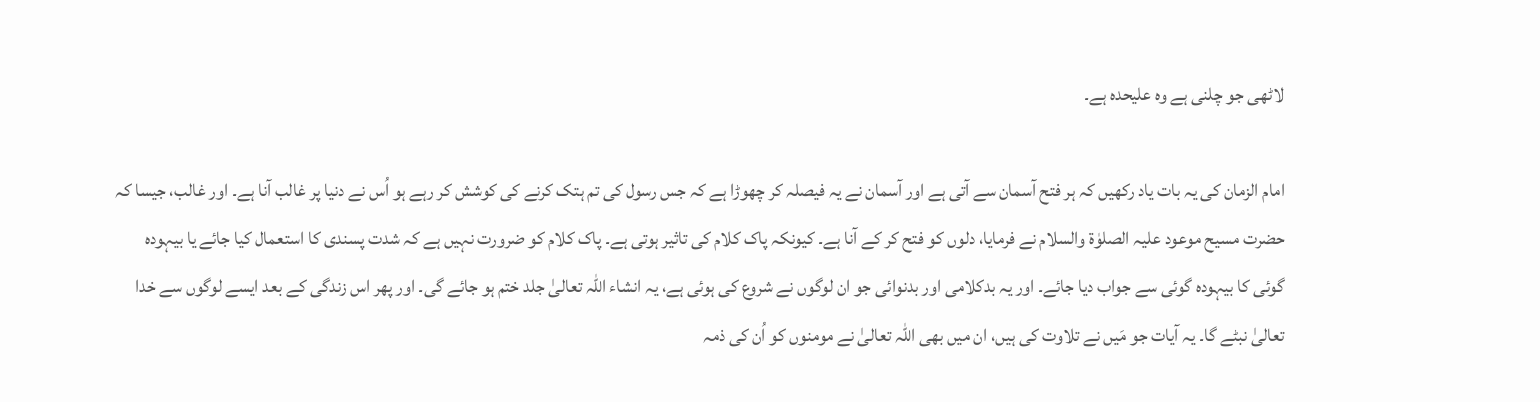لاٹھی جو چلنی ہے وہ علیحدہ ہے۔

امام الزمان کی یہ بات یاد رکھیں کہ ہر فتح آسمان سے آتی ہے اور آسمان نے یہ فیصلہ کر چھوڑا ہے کہ جس رسول کی تم ہتک کرنے کی کوشش کر رہے ہو اُس نے دنیا پر غالب آنا ہے۔ اور غالب، جیسا کہ حضرت مسیح موعود علیہ الصلوٰۃ والسلام نے فرمایا، دلوں کو فتح کر کے آنا ہے۔ کیونکہ پاک کلام کی تاثیر ہوتی ہے۔ پاک کلام کو ضرورت نہیں ہے کہ شدت پسندی کا استعمال کیا جائے یا بیہودہ گوئی کا بیہودہ گوئی سے جواب دیا جائے۔ اور یہ بدکلامی اور بدنوائی جو ان لوگوں نے شروع کی ہوئی ہے، یہ انشاء اللہ تعالیٰ جلد ختم ہو جائے گی۔ اور پھر اس زندگی کے بعد ایسے لوگوں سے خدا تعالیٰ نبٹے گا۔ یہ آیات جو مَیں نے تلاوت کی ہیں، ان میں بھی اللہ تعالیٰ نے مومنوں کو اُن کی ذمہ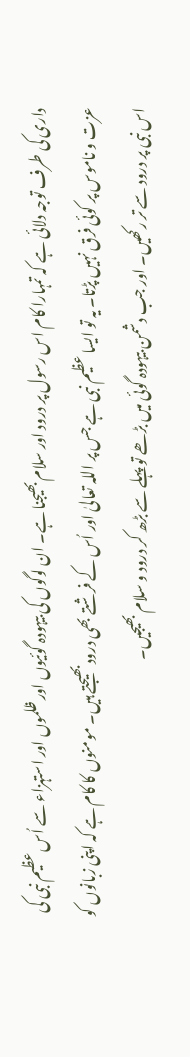داری کی طرف توجہ دلائی ہے کہ تمہارا کام اس رسول پر درود اور سلام بھیجنا ہے۔ ان لوگوں کی بیہودہ گوئیوں اور ظلموں اور استہزاء سے اُس عظیم نبی کی عزت و ناموس پر کوئی فرق نہیں پڑتا۔ یہ تو ایسا عظیم نبی ہے جس پر اللہ تعالیٰ اور اُس کے فرشتے بھی درود بھیجتے ہیں۔ مومنوں کا کام ہے کہ اپنی زبانوں کو اس نبی پر درود سے تر رکھیں۔ اور جب دشمن بیہودہ گوئی میں بڑھے تو پہلے سے بڑھ کر درود و سلام بھیجیں۔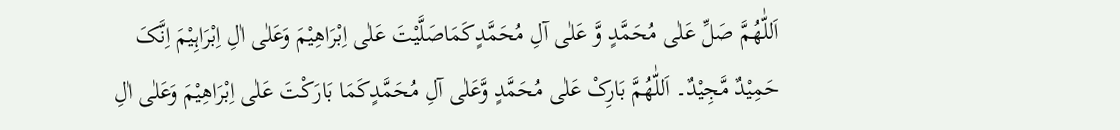اَللّٰھُمَّ صَلِّ عَلٰی مُحَمَّدٍ وَّ عَلٰی آلِ مُحَمَّدٍکَمَاصَلَّیْتَ عَلٰی اِبْرَاھِیْمَ وَعَلٰی اٰلِ اِبْرَاہِیْمَ اِنَّکَ حَمِیْدٌ مَّجِیْدٌ۔ اَللّٰھُمَّ بَارِکْ عَلٰی مُحَمَّدٍ وَّعَلٰی آلِ مُحَمَّدٍکَمَا بَارَکْتَ عَلٰی اِبْرَاھِیْمَ وَعَلٰی اٰلِ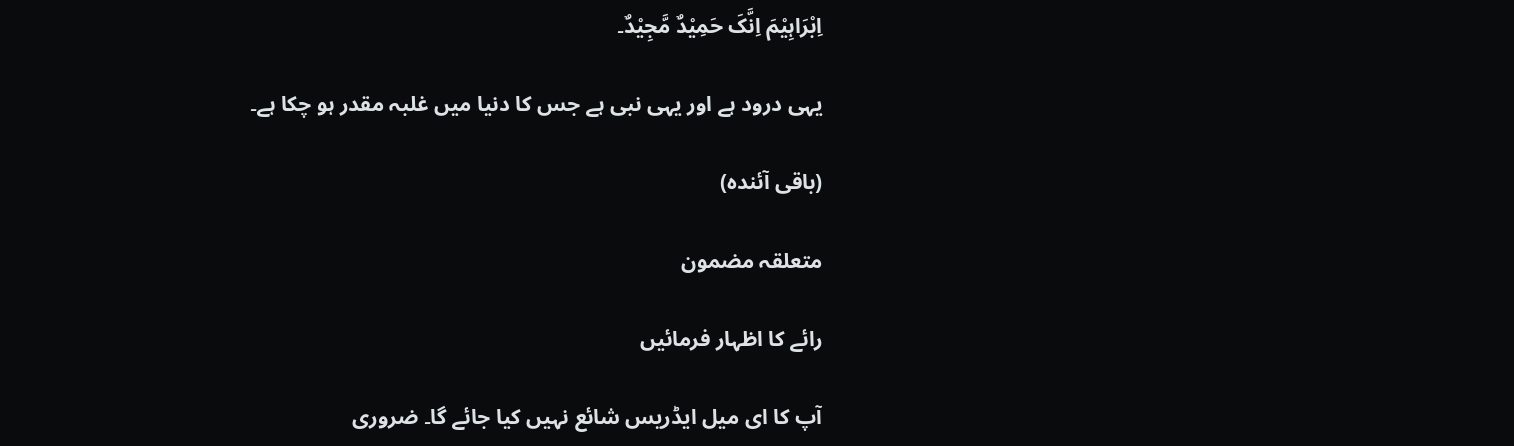اِبْرَاہِیْمَ اِنَّکَ حَمِیْدٌ مَّجِیْدٌ۔

یہی درود ہے اور یہی نبی ہے جس کا دنیا میں غلبہ مقدر ہو چکا ہے۔

(باقی آئندہ)

متعلقہ مضمون

رائے کا اظہار فرمائیں

آپ کا ای میل ایڈریس شائع نہیں کیا جائے گا۔ ضروری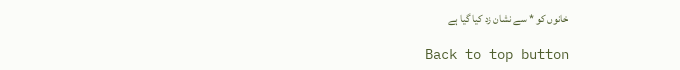خانوں کو * سے نشان زد کیا گیا ہے

Back to top button